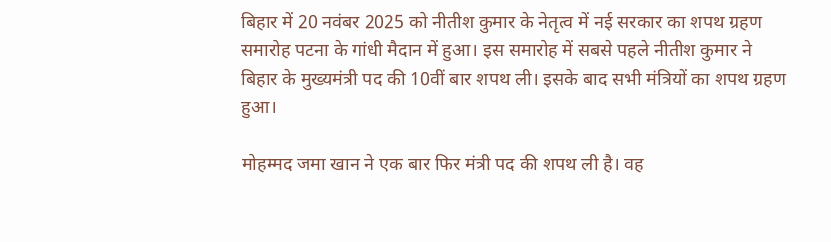बिहार में 20 नवंबर 2025 को नीतीश कुमार के नेतृत्व में नई सरकार का शपथ ग्रहण समारोह पटना के गांधी मैदान में हुआ। इस समारोह में सबसे पहले नीतीश कुमार ने बिहार के मुख्यमंत्री पद की 10वीं बार शपथ ली। इसके बाद सभी मंत्रियों का शपथ ग्रहण हुआ।

मोहम्मद जमा खान ने एक बार फिर मंत्री पद की शपथ ली है। वह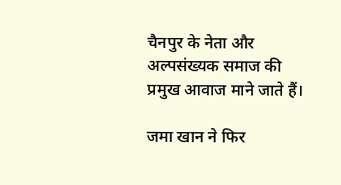चैनपुर के नेता और अल्पसंख्यक समाज की प्रमुख आवाज माने जाते हैं।

जमा खान ने फिर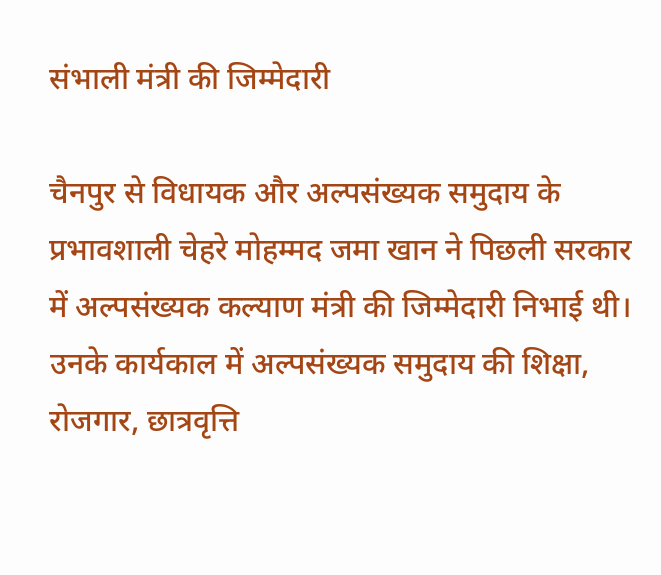संभाली मंत्री की जिम्मेदारी

चैनपुर से विधायक और अल्पसंख्यक समुदाय के प्रभावशाली चेहरे मोहम्मद जमा खान ने पिछली सरकार में अल्पसंख्यक कल्याण मंत्री की जिम्मेदारी निभाई थी। उनके कार्यकाल में अल्पसंख्यक समुदाय की शिक्षा, रोजगार, छात्रवृत्ति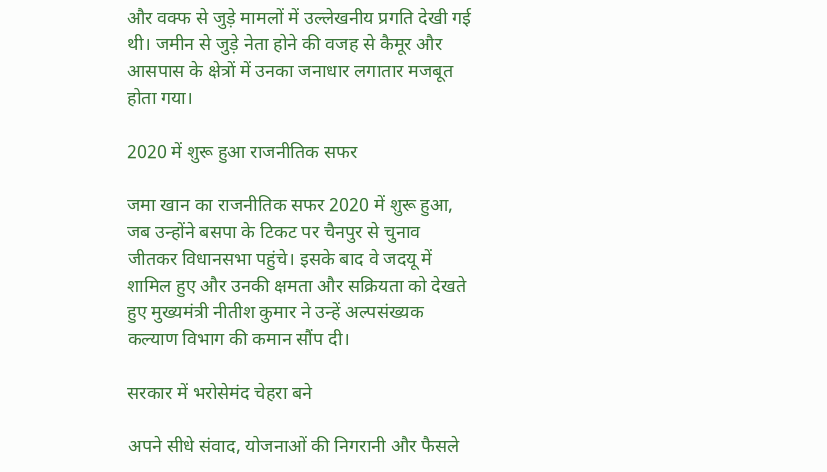और वक्फ से जुड़े मामलों में उल्लेखनीय प्रगति देखी गई थी। जमीन से जुड़े नेता होने की वजह से कैमूर और आसपास के क्षेत्रों में उनका जनाधार लगातार मजबूत होता गया।

2020 में शुरू हुआ राजनीतिक सफर

जमा खान का राजनीतिक सफर 2020 में शुरू हुआ, जब उन्होंने बसपा के टिकट पर चैनपुर से चुनाव जीतकर विधानसभा पहुंचे। इसके बाद वे जदयू में शामिल हुए और उनकी क्षमता और सक्रियता को देखते हुए मुख्यमंत्री नीतीश कुमार ने उन्हें अल्पसंख्यक कल्याण विभाग की कमान सौंप दी।

सरकार में भरोसेमंद चेहरा बने

अपने सीधे संवाद, योजनाओं की निगरानी और फैसले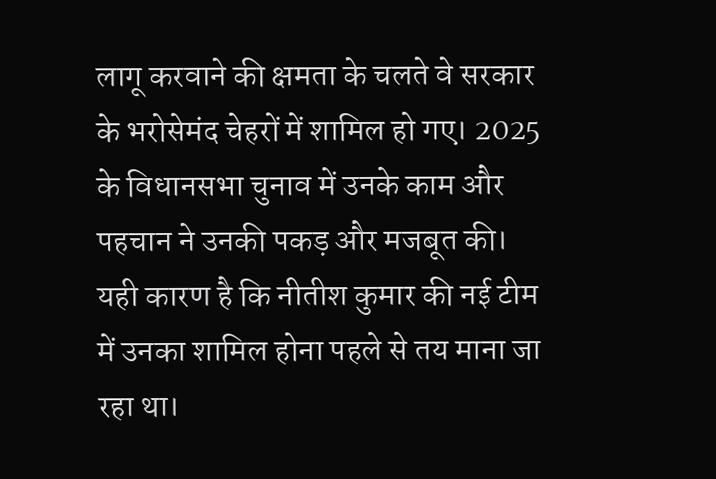लागू करवाने की क्षमता के चलते वे सरकार के भरोसेमंद चेहरों में शामिल हो गए। 2025 के विधानसभा चुनाव में उनके काम और पहचान ने उनकी पकड़ और मजबूत की। यही कारण है कि नीतीश कुमार की नई टीम में उनका शामिल होना पहले से तय माना जा रहा था।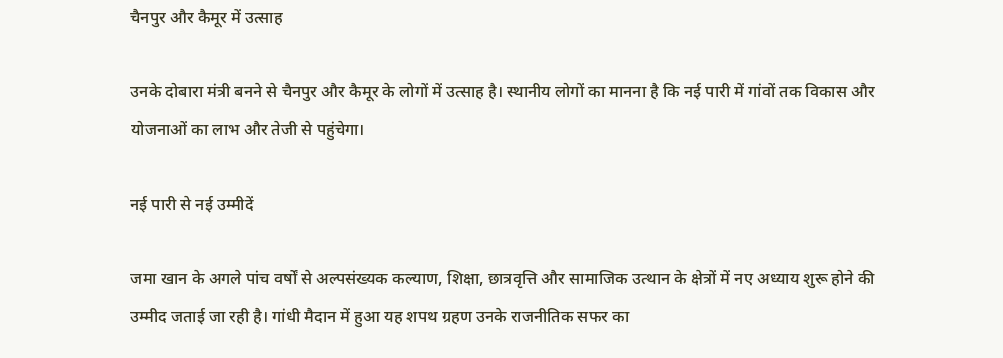चैनपुर और कैमूर में उत्साह

उनके दोबारा मंत्री बनने से चैनपुर और कैमूर के लोगों में उत्साह है। स्थानीय लोगों का मानना है कि नई पारी में गांवों तक विकास और योजनाओं का लाभ और तेजी से पहुंचेगा।

नई पारी से नई उम्मीदें

जमा खान के अगले पांच वर्षों से अल्पसंख्यक कल्याण, शिक्षा, छात्रवृत्ति और सामाजिक उत्थान के क्षेत्रों में नए अध्याय शुरू होने की उम्मीद जताई जा रही है। गांधी मैदान में हुआ यह शपथ ग्रहण उनके राजनीतिक सफर का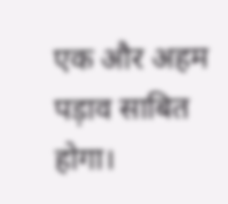एक और अहम पड़ाव साबित होगा।